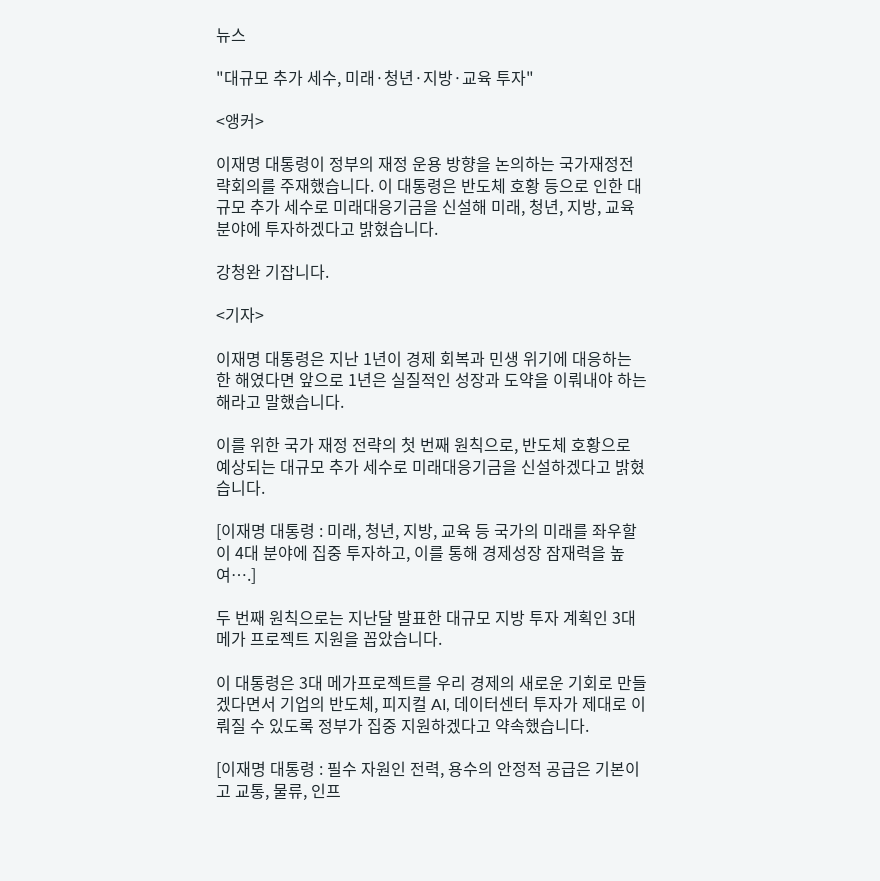뉴스

"대규모 추가 세수, 미래·청년·지방·교육 투자"

<앵커>

이재명 대통령이 정부의 재정 운용 방향을 논의하는 국가재정전략회의를 주재했습니다. 이 대통령은 반도체 호황 등으로 인한 대규모 추가 세수로 미래대응기금을 신설해 미래, 청년, 지방, 교육 분야에 투자하겠다고 밝혔습니다.

강청완 기잡니다.

<기자>

이재명 대통령은 지난 1년이 경제 회복과 민생 위기에 대응하는 한 해였다면 앞으로 1년은 실질적인 성장과 도약을 이뤄내야 하는 해라고 말했습니다.

이를 위한 국가 재정 전략의 첫 번째 원칙으로, 반도체 호황으로 예상되는 대규모 추가 세수로 미래대응기금을 신설하겠다고 밝혔습니다.

[이재명 대통령 : 미래, 청년, 지방, 교육 등 국가의 미래를 좌우할 이 4대 분야에 집중 투자하고, 이를 통해 경제성장 잠재력을 높여….]

두 번째 원칙으로는 지난달 발표한 대규모 지방 투자 계획인 3대 메가 프로젝트 지원을 꼽았습니다.

이 대통령은 3대 메가프로젝트를 우리 경제의 새로운 기회로 만들겠다면서 기업의 반도체, 피지컬 AI, 데이터센터 투자가 제대로 이뤄질 수 있도록 정부가 집중 지원하겠다고 약속했습니다.

[이재명 대통령 : 필수 자원인 전력, 용수의 안정적 공급은 기본이고 교통, 물류, 인프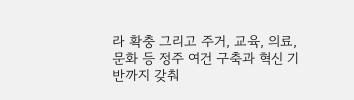라 확충 그리고 주거, 교육, 의료, 문화 등 정주 여건 구축과 혁신 기반까지 갖춰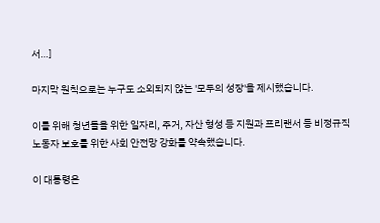서…]

마지막 원칙으로는 누구도 소외되지 않는 '모두의 성장'을 제시했습니다.

이를 위해 청년들을 위한 일자리, 주거, 자산 형성 등 지원과 프리랜서 등 비정규직 노동자 보호를 위한 사회 안전망 강화를 약속했습니다.

이 대통령은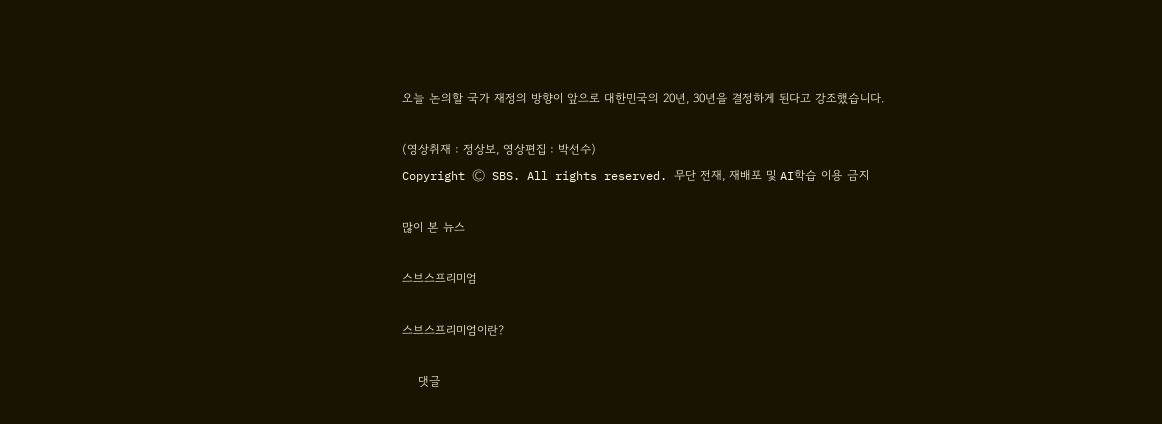오늘 논의할 국가 재정의 방향이 앞으로 대한민국의 20년, 30년을 결정하게 된다고 강조했습니다.

(영상취재 : 정상보, 영상편집 : 박선수)
Copyright Ⓒ SBS. All rights reserved. 무단 전재, 재배포 및 AI학습 이용 금지

많이 본 뉴스

스브스프리미엄

스브스프리미엄이란?

    댓글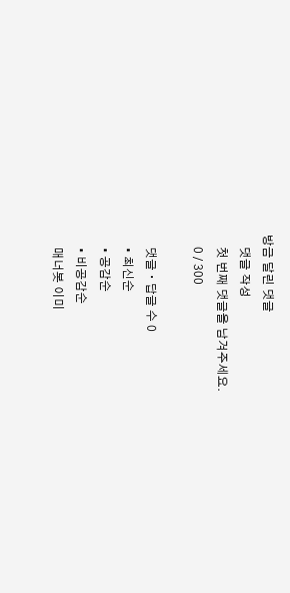방금 달린 댓글
    댓글 작성
    첫 번째 댓글을 남겨주세요.
    0 / 300

    댓글 ∙ 답글 수 0
    • 최신순
    • 공감순
    • 비공감순
    매너봇 이미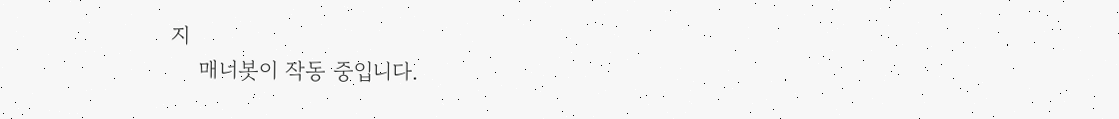지
    매너봇이 작동 중입니다.